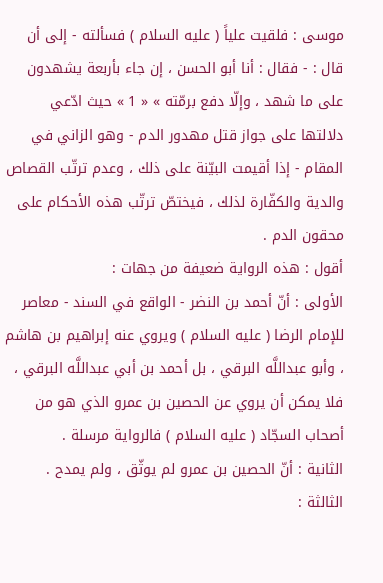موسى : فلقيت علياً ( عليه السلام ) فسألته - إلى أن قال : - فقال : أنا أبو الحسن ، إن جاء بأربعة يشهدون على ما شهد ، وإلّا دفع برمّته » « 1 » حيث ادّعي دلالتها على جواز قتل مهدور الدم - وهو الزاني في المقام - إذا أقيمت البيّنة على ذلك ، وعدم ترتّب القصاص والدية والكفّارة لذلك ، فيختصّ ترتّب هذه الأحكام على محقون الدم .
أقول : هذه الرواية ضعيفة من جهات :
الأولى : أنّ أحمد بن النضر - الواقع في السند - معاصر للإمام الرضا ( عليه السلام ) ويروي عنه إبراهيم بن هاشم ، وأبو عبداللَّه البرقي ، بل أحمد بن أبي عبداللَّه البرقي ، فلا يمكن أن يروي عن الحصين بن عمرو الذي هو من أصحاب السجّاد ( عليه السلام ) فالرواية مرسلة .
الثانية : أنّ الحصين بن عمرو لم يوثّق ، ولم يمدح .
الثالثة :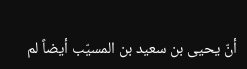أنّ يحيى بن سعيد بن المسيّب أيضاً لم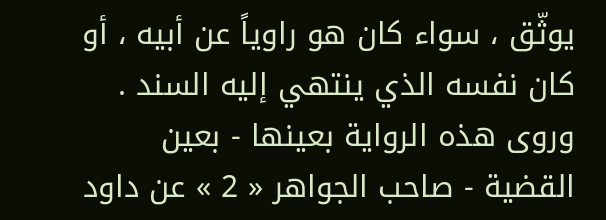يوثّق ، سواء كان هو راوياً عن أبيه ، أو كان نفسه الذي ينتهي إليه السند .
وروى هذه الرواية بعينها - بعين القضية - صاحب الجواهر « 2 » عن داود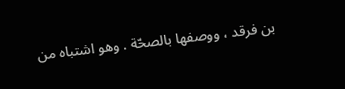بن فرقد ، ووصفها بالصحّة . وهو اشتباه من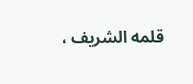قلمه الشريف ،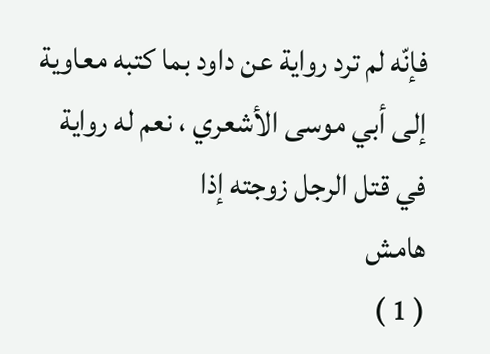فإنّه لم ترد رواية عن داود بما كتبه معاوية إلى أبي موسى الأشعري ، نعم له رواية في قتل الرجل زوجته إذا
هامش
( 1 )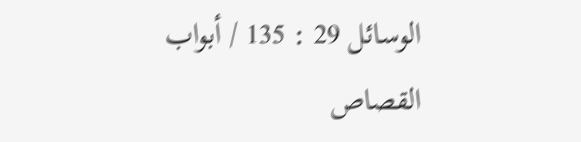الوسائل 29 : 135 / أبواب القصاص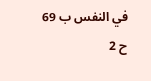في النفس ب 69 ح 2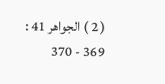( 2 ) الجواهر 41 : 369 - 370